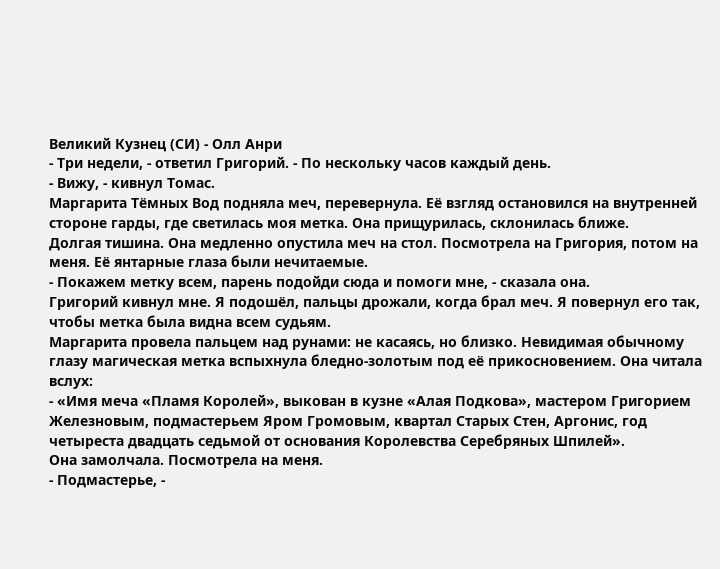Великий Кузнец (СИ) - Олл Анри
- Три недели, - ответил Григорий. - По нескольку часов каждый день.
- Вижу, - кивнул Томас.
Маргарита Тёмных Вод подняла меч, перевернула. Её взгляд остановился на внутренней стороне гарды, где светилась моя метка. Она прищурилась, склонилась ближе.
Долгая тишина. Она медленно опустила меч на стол. Посмотрела на Григория, потом на меня. Её янтарные глаза были нечитаемые.
- Покажем метку всем, парень подойди сюда и помоги мне, - сказала она.
Григорий кивнул мне. Я подошёл, пальцы дрожали, когда брал меч. Я повернул его так, чтобы метка была видна всем судьям.
Маргарита провела пальцем над рунами: не касаясь, но близко. Невидимая обычному глазу магическая метка вспыхнула бледно-золотым под её прикосновением. Она читала вслух:
- «Имя меча «Пламя Королей», выкован в кузне «Алая Подкова», мастером Григорием Железновым, подмастерьем Яром Громовым, квартал Старых Стен, Аргонис, год четыреста двадцать седьмой от основания Королевства Серебряных Шпилей».
Она замолчала. Посмотрела на меня.
- Подмастерье, -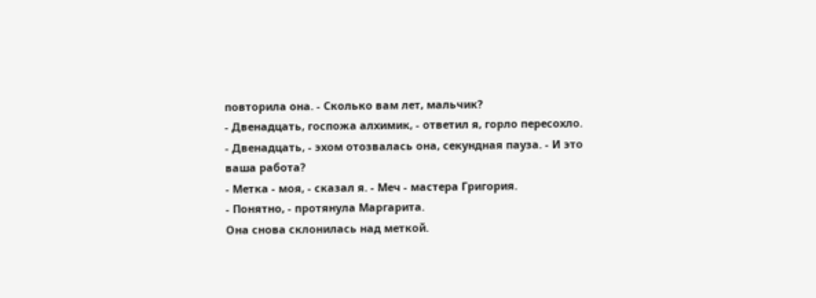повторила она. - Сколько вам лет, мальчик?
- Двенадцать, госпожа алхимик, - ответил я, горло пересохло.
- Двенадцать, - эхом отозвалась она, секундная пауза. - И это ваша работа?
- Метка - моя, - сказал я. - Меч - мастера Григория.
- Понятно, - протянула Маргарита.
Она снова склонилась над меткой.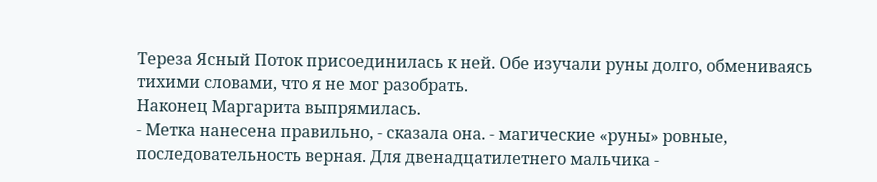Тереза Ясный Поток присоединилась к ней. Обе изучали руны долго, обмениваясь тихими словами, что я не мог разобрать.
Наконец Маргарита выпрямилась.
- Метка нанесена правильно, - сказала она. - магические «руны» ровные, последовательность верная. Для двенадцатилетнего мальчика -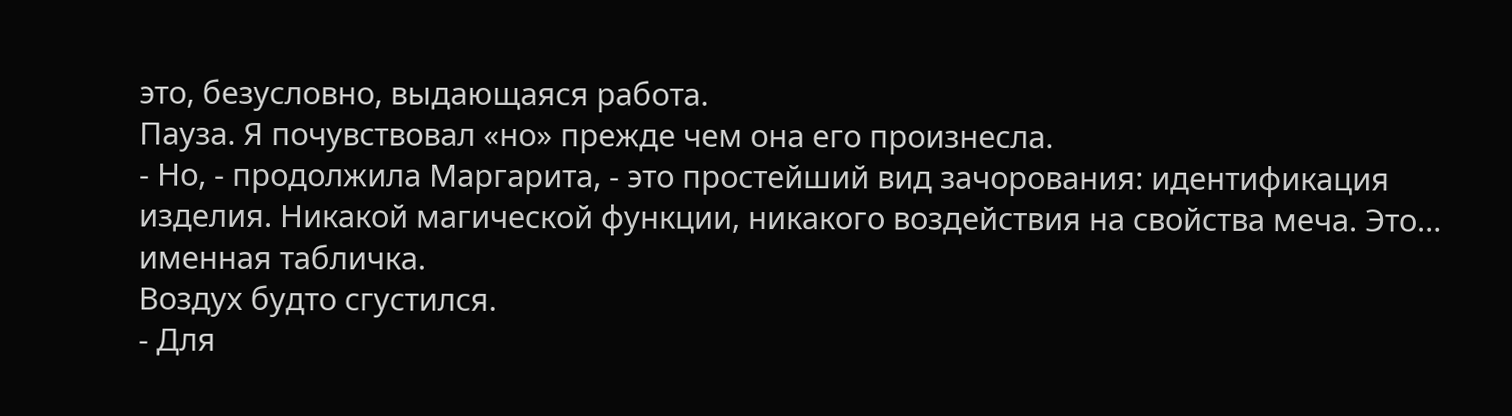это, безусловно, выдающаяся работа.
Пауза. Я почувствовал «но» прежде чем она его произнесла.
- Но, - продолжила Маргарита, - это простейший вид зачорования: идентификация изделия. Никакой магической функции, никакого воздействия на свойства меча. Это… именная табличка.
Воздух будто сгустился.
- Для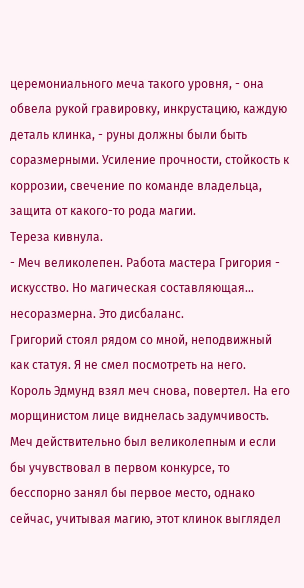церемониального меча такого уровня, - она обвела рукой гравировку, инкрустацию, каждую деталь клинка, - руны должны были быть соразмерными. Усиление прочности, стойкость к коррозии, свечение по команде владельца, защита от какого-то рода магии.
Тереза кивнула.
- Меч великолепен. Работа мастера Григория - искусство. Но магическая составляющая… несоразмерна. Это дисбаланс.
Григорий стоял рядом со мной, неподвижный как статуя. Я не смел посмотреть на него.
Король Эдмунд взял меч снова, повертел. На его морщинистом лице виднелась задумчивость. Меч действительно был великолепным и если бы учувствовал в первом конкурсе, то бесспорно занял бы первое место, однако сейчас, учитывая магию, этот клинок выглядел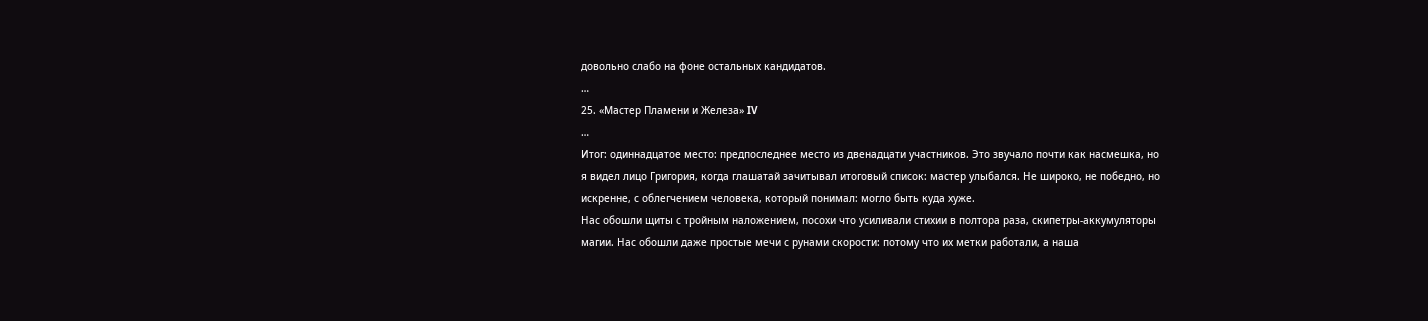довольно слабо на фоне остальных кандидатов.
…
25. «Мастер Пламени и Железа» IV
…
Итог: одиннадцатое место: предпоследнее место из двенадцати участников. Это звучало почти как насмешка, но я видел лицо Григория, когда глашатай зачитывал итоговый список: мастер улыбался. Не широко, не победно, но искренне, с облегчением человека, который понимал: могло быть куда хуже.
Нас обошли щиты с тройным наложением, посохи что усиливали стихии в полтора раза, скипетры-аккумуляторы магии. Нас обошли даже простые мечи с рунами скорости: потому что их метки работали, а наша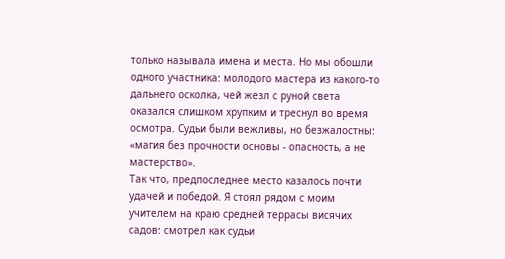только называла имена и места. Но мы обошли одного участника: молодого мастера из какого-то дальнего осколка, чей жезл с руной света оказался слишком хрупким и треснул во время осмотра. Судьи были вежливы, но безжалостны: «магия без прочности основы - опасность, а не мастерство».
Так что, предпоследнее место казалось почти удачей и победой. Я стоял рядом с моим учителем на краю средней террасы висячих садов: смотрел как судьи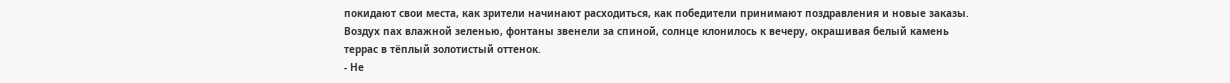покидают свои места, как зрители начинают расходиться, как победители принимают поздравления и новые заказы. Воздух пах влажной зеленью, фонтаны звенели за спиной, солнце клонилось к вечеру, окрашивая белый камень террас в тёплый золотистый оттенок.
- Не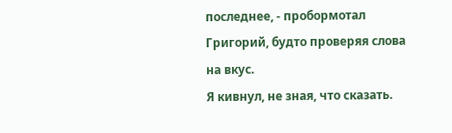последнее, - пробормотал Григорий, будто проверяя слова на вкус.
Я кивнул, не зная, что сказать.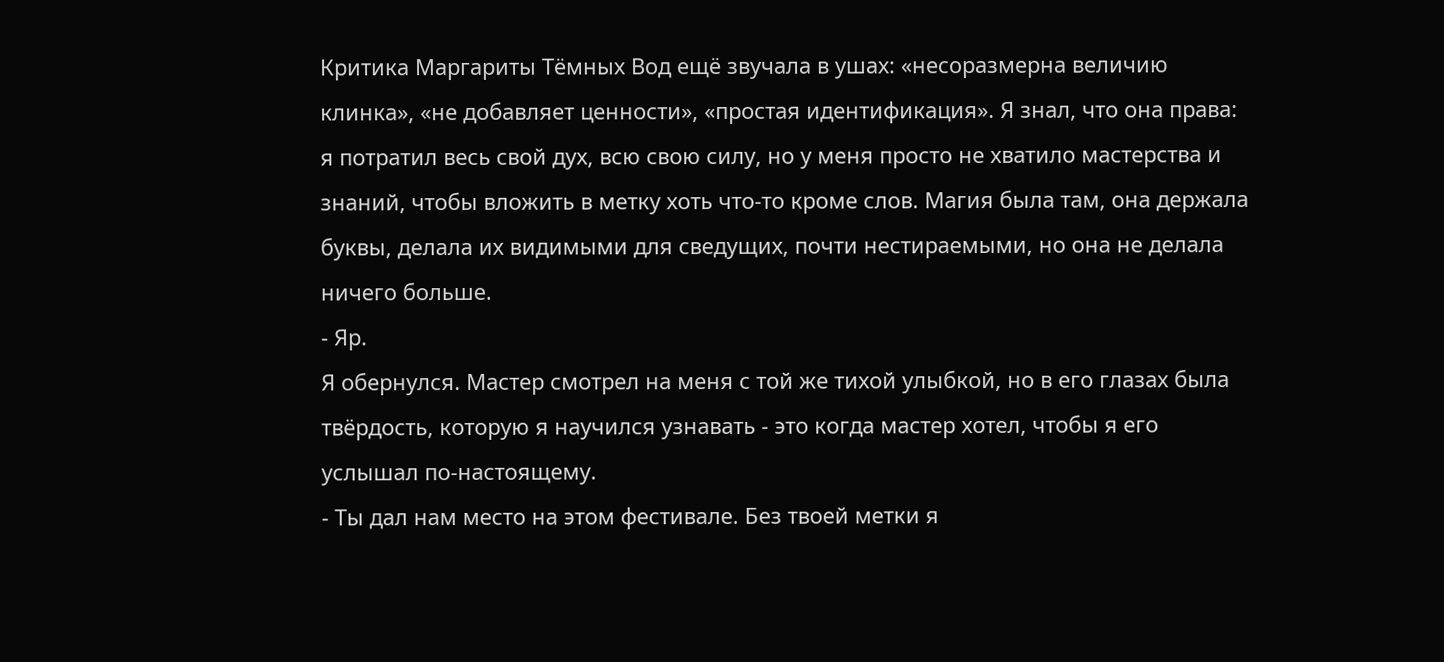Критика Маргариты Тёмных Вод ещё звучала в ушах: «несоразмерна величию клинка», «не добавляет ценности», «простая идентификация». Я знал, что она права: я потратил весь свой дух, всю свою силу, но у меня просто не хватило мастерства и знаний, чтобы вложить в метку хоть что-то кроме слов. Магия была там, она держала буквы, делала их видимыми для сведущих, почти нестираемыми, но она не делала ничего больше.
- Яр.
Я обернулся. Мастер смотрел на меня с той же тихой улыбкой, но в его глазах была твёрдость, которую я научился узнавать - это когда мастер хотел, чтобы я его услышал по-настоящему.
- Ты дал нам место на этом фестивале. Без твоей метки я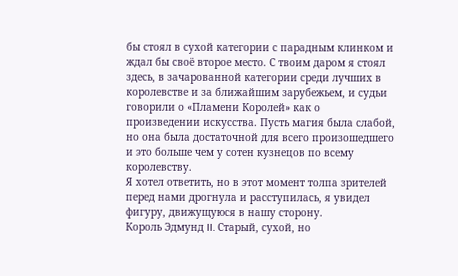бы стоял в сухой категории с парадным клинком и ждал бы своё второе место. С твоим даром я стоял здесь, в зачарованной категории среди лучших в королевстве и за ближайшим зарубежьем, и судьи говорили о «Пламени Королей» как о произведении искусства. Пусть магия была слабой, но она была достаточной для всего произошедшего и это больше чем у сотен кузнецов по всему королевству.
Я хотел ответить, но в этот момент толпа зрителей перед нами дрогнула и расступилась, я увидел фигуру, движущуюся в нашу сторону.
Король Эдмунд II. Старый, сухой, но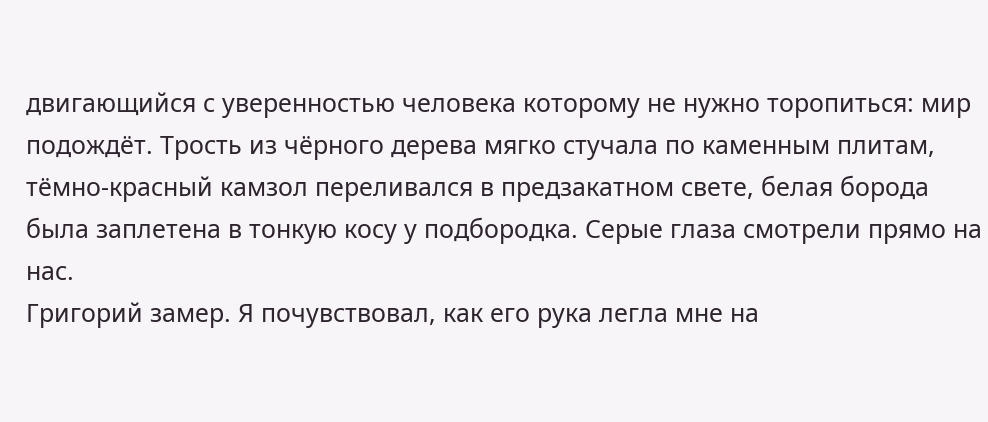двигающийся с уверенностью человека которому не нужно торопиться: мир подождёт. Трость из чёрного дерева мягко стучала по каменным плитам, тёмно-красный камзол переливался в предзакатном свете, белая борода была заплетена в тонкую косу у подбородка. Серые глаза смотрели прямо на нас.
Григорий замер. Я почувствовал, как его рука легла мне на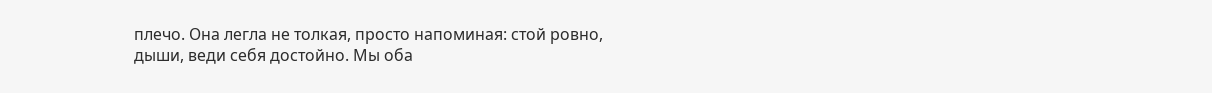плечо. Она легла не толкая, просто напоминая: стой ровно, дыши, веди себя достойно. Мы оба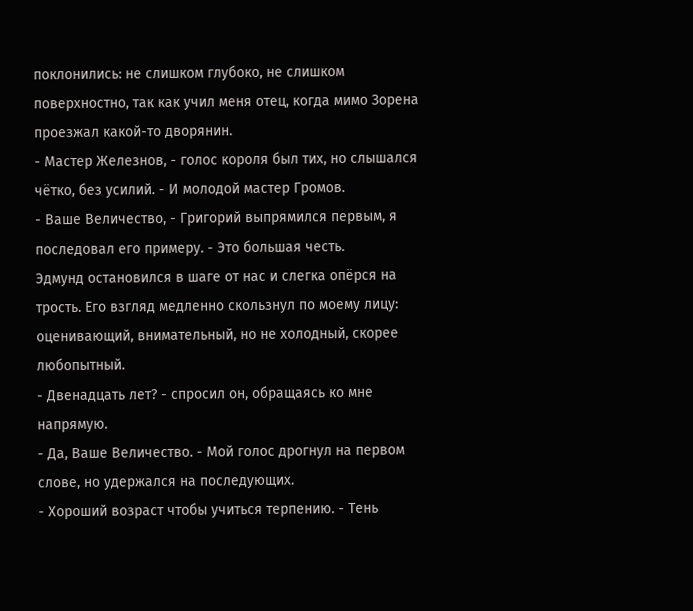поклонились: не слишком глубоко, не слишком поверхностно, так как учил меня отец, когда мимо Зорена проезжал какой-то дворянин.
- Мастер Железнов, - голос короля был тих, но слышался чётко, без усилий. - И молодой мастер Громов.
- Ваше Величество, - Григорий выпрямился первым, я последовал его примеру. - Это большая честь.
Эдмунд остановился в шаге от нас и слегка опёрся на трость. Его взгляд медленно скользнул по моему лицу: оценивающий, внимательный, но не холодный, скорее любопытный.
- Двенадцать лет? - спросил он, обращаясь ко мне напрямую.
- Да, Ваше Величество. - Мой голос дрогнул на первом слове, но удержался на последующих.
- Хороший возраст чтобы учиться терпению. - Тень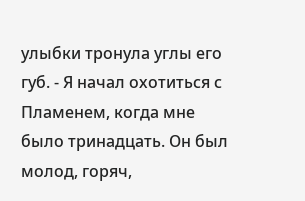улыбки тронула углы его губ. - Я начал охотиться с Пламенем, когда мне было тринадцать. Он был молод, горяч,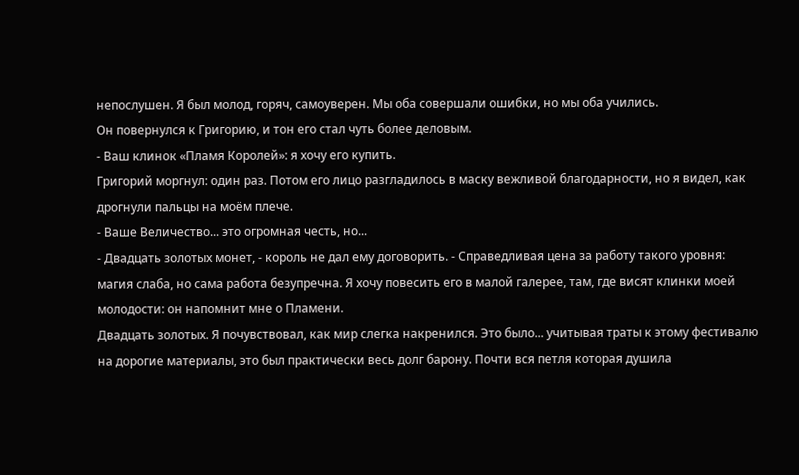непослушен. Я был молод, горяч, самоуверен. Мы оба совершали ошибки, но мы оба учились.
Он повернулся к Григорию, и тон его стал чуть более деловым.
- Ваш клинок «Пламя Королей»: я хочу его купить.
Григорий моргнул: один раз. Потом его лицо разгладилось в маску вежливой благодарности, но я видел, как дрогнули пальцы на моём плече.
- Ваше Величество... это огромная честь, но...
- Двадцать золотых монет, - король не дал ему договорить. - Справедливая цена за работу такого уровня: магия слаба, но сама работа безупречна. Я хочу повесить его в малой галерее, там, где висят клинки моей молодости: он напомнит мне о Пламени.
Двадцать золотых. Я почувствовал, как мир слегка накренился. Это было... учитывая траты к этому фестивалю на дорогие материалы, это был практически весь долг барону. Почти вся петля которая душила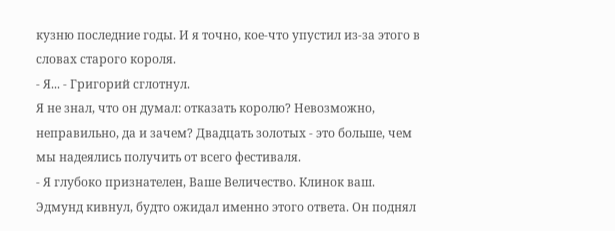кузню последние годы. И я точно, кое-что упустил из-за этого в словах старого короля.
- Я... - Григорий сглотнул.
Я не знал, что он думал: отказать королю? Невозможно, неправильно, да и зачем? Двадцать золотых - это больше, чем мы надеялись получить от всего фестиваля.
- Я глубоко признателен, Ваше Величество. Клинок ваш.
Эдмунд кивнул, будто ожидал именно этого ответа. Он поднял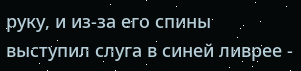руку, и из-за его спины выступил слуга в синей ливрее -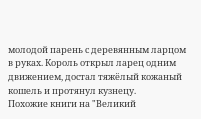молодой парень с деревянным ларцом в руках. Король открыл ларец одним движением, достал тяжёлый кожаный кошель и протянул кузнецу.
Похожие книги на "Великий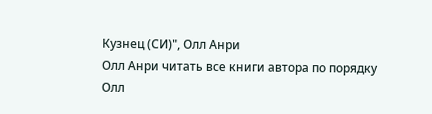Кузнец (СИ)", Олл Анри
Олл Анри читать все книги автора по порядку
Олл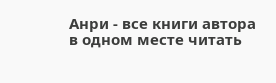Анри - все книги автора в одном месте читать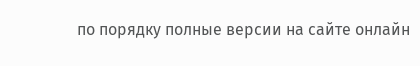по порядку полные версии на сайте онлайн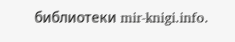библиотеки mir-knigi.info.